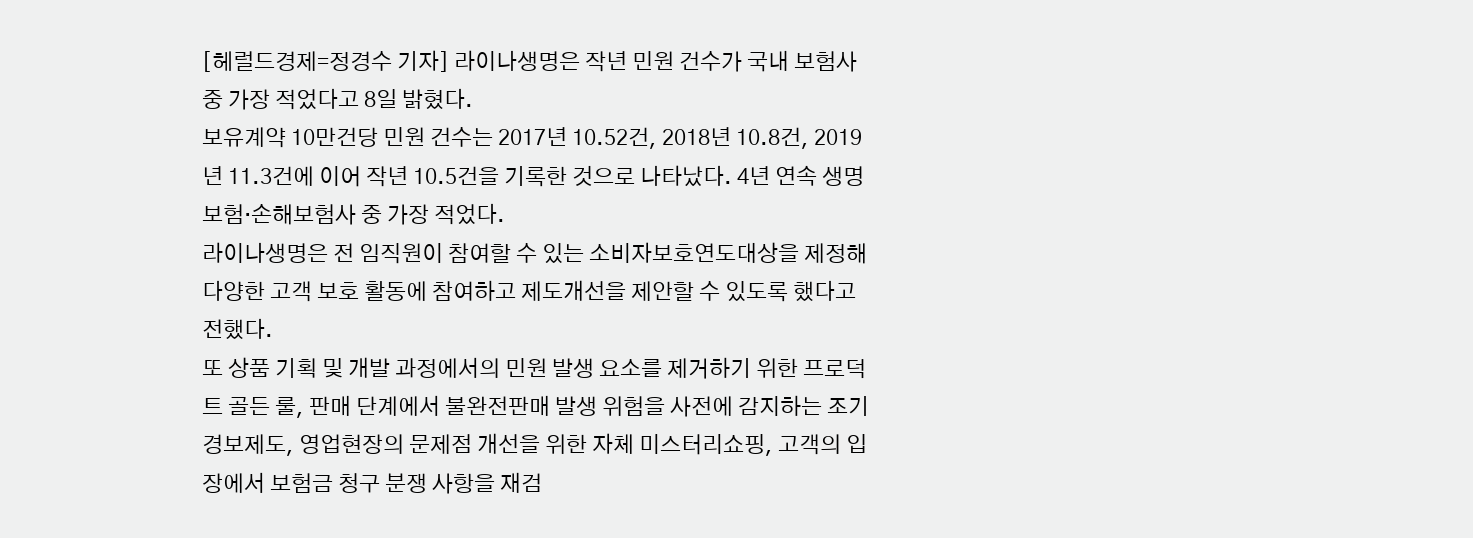[헤럴드경제=정경수 기자] 라이나생명은 작년 민원 건수가 국내 보험사 중 가장 적었다고 8일 밝혔다.
보유계약 10만건당 민원 건수는 2017년 10.52건, 2018년 10.8건, 2019년 11.3건에 이어 작년 10.5건을 기록한 것으로 나타났다. 4년 연속 생명보험·손해보험사 중 가장 적었다.
라이나생명은 전 임직원이 참여할 수 있는 소비자보호연도대상을 제정해 다양한 고객 보호 활동에 참여하고 제도개선을 제안할 수 있도록 했다고 전했다.
또 상품 기획 및 개발 과정에서의 민원 발생 요소를 제거하기 위한 프로덕트 골든 룰, 판매 단계에서 불완전판매 발생 위험을 사전에 감지하는 조기경보제도, 영업현장의 문제점 개선을 위한 자체 미스터리쇼핑, 고객의 입장에서 보험금 청구 분쟁 사항을 재검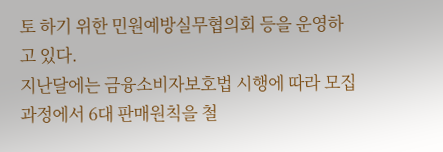토 하기 위한 민원예방실무협의회 등을 운영하고 있다.
지난달에는 금융소비자보호법 시행에 따라 모집 과정에서 6대 판매원칙을 철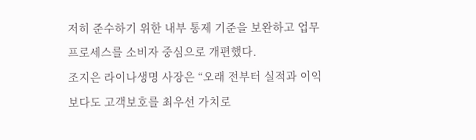저히 준수하기 위한 내부 통제 기준을 보완하고 업무 프로세스를 소비자 중심으로 개편했다.
조지은 라이나생명 사장은 “오래 전부터 실적과 이익보다도 고객보호를 최우선 가치로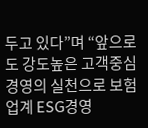두고 있다”며 “앞으로도 강도높은 고객중심경영의 실천으로 보험업계 ESG경영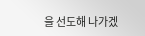을 선도해 나가겠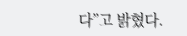다”고 밝혔다.